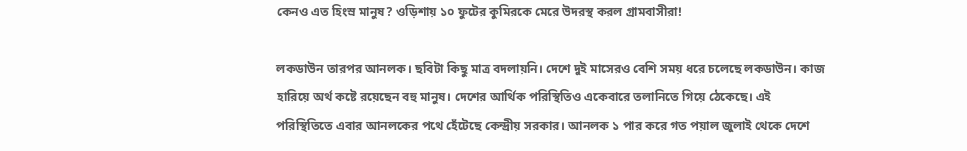কেন‌ও এত হিংস্র মানুষ? ওড়িশায় ১০ ফুটের কুমিরকে মেরে উদরস্থ করল গ্রামবাসীরা!

লকডাউন তারপর আনলক। ছবিটা কিছু মাত্র বদলায়নি। দেশে দুই মাসেরও বেশি সময় ধরে চলেছে লকডাউন। কাজ হারিয়ে অর্থ কষ্টে রয়েছেন বহু মানুষ। দেশের আর্থিক পরিস্থিতিও একেবারে তলানিতে গিয়ে ঠেকেছে। এই পরিস্থিতিতে এবার আনলকের পথে হেঁটেছে কেন্দ্রীয় সরকার। আনলক ১ পার করে গত পয়াল জুলাই থেকে দেশে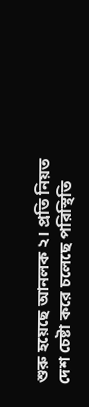শুরু হয়েছে আনলক ২। প্রতি নিয়ত দেশ চেষ্টা করে চলেছে পরিস্থিতি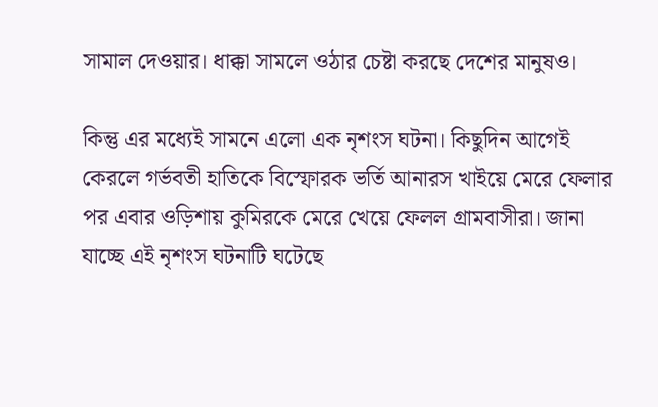সামাল দেওয়ার। ধাক্কা সামলে ওঠার চেষ্টা করছে দেশের মানুষ‌ও।

কিন্তু এর মধ্যেই সামনে এলো এক নৃশংস ঘটনা। কিছুদিন আগেই কেরলে গর্ভবতী হাতিকে বিস্ফোরক ভর্তি আনারস খাইয়ে মেরে ফেলার পর এবার ওড়িশায় কুমিরকে মেরে খেয়ে ফেলল গ্রামবাসীরা। জানা যাচ্ছে এই নৃশংস ঘটনাটি ঘটেছে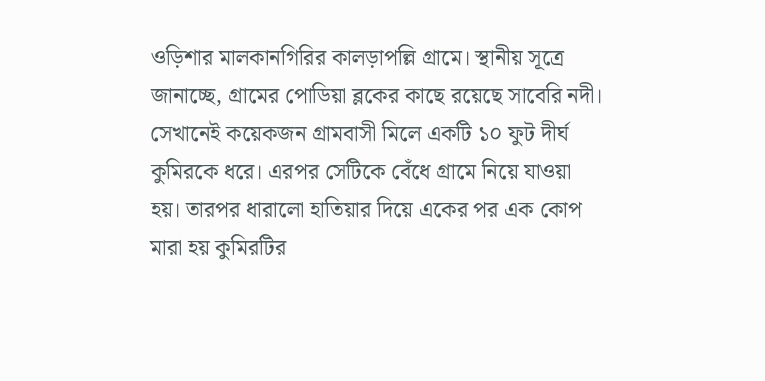ওড়িশার মালকানগিরির কালড়াপল্লি গ্রামে। স্থানীয় সূত্রে জানাচ্ছে, গ্রামের পোডিয়া ব্লকের কাছে রয়েছে সাবেরি নদী। সেখানেই কয়েকজন গ্রামবাসী মিলে একটি ১০ ফুট দীর্ঘ কুমিরকে ধরে। এরপর সেটিকে বেঁধে গ্রামে নিয়ে যাওয়া হয়। তারপর ধারালো হাতিয়ার দিয়ে একের পর এক কোপ মারা হয় কুমিরটির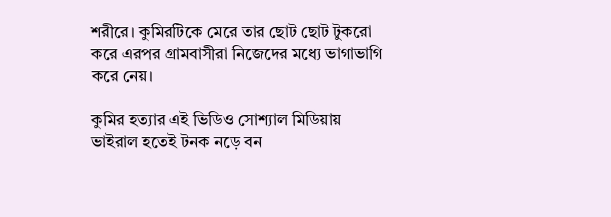শরীরে। কুমিরটিকে মেরে তার ছোট ছোট টুকরো করে এরপর গ্রামবাসীরা নিজেদের মধ্যে ভাগাভাগি করে নেয়।

কুমির হত্যার এই ভিডিও সোশ্যাল মিডিয়ায় ভাইরাল হতেই টনক নড়ে বন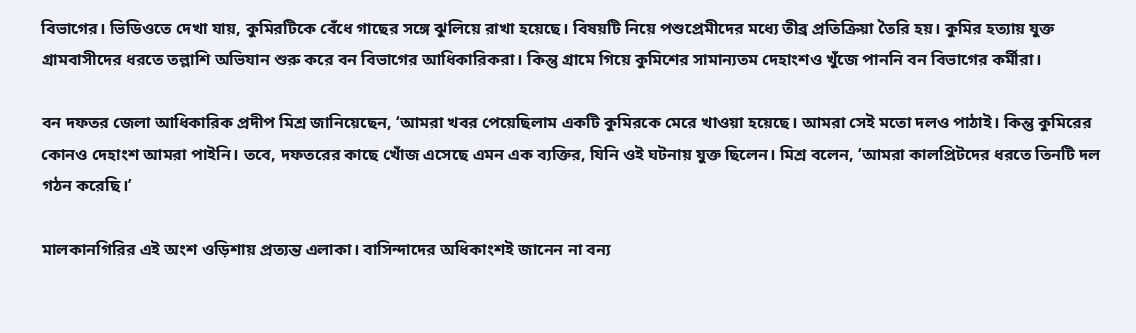বিভাগের। ভিডিওতে দেখা যায়, কুমিরটিকে বেঁধে গাছের সঙ্গে ঝুলিয়ে রাখা হয়েছে। বিষয়টি নিয়ে পশুপ্রেমীদের মধ্যে তীব্র প্রতিক্রিয়া তৈরি হয়। কুমির হত্যায় যুক্ত গ্রামবাসীদের ধরতে তল্লাশি অভিযান শুরু করে বন বিভাগের আধিকারিকরা। কিন্তু গ্রামে গিয়ে কুমিশের সামান্যতম দেহাংশও খুঁজে পাননি বন বিভাগের কর্মীরা।

বন দফতর জেলা আধিকারিক প্রদীপ মিশ্র জানিয়েছেন, ‘আমরা খবর পেয়েছিলাম একটি কুমিরকে মেরে খাওয়া হয়েছে। আমরা সেই মতো দলও পাঠাই। কিন্তু কুমিরের কোনও দেহাংশ আমরা পাইনি। তবে, দফতরের কাছে খোঁজ এসেছে এমন এক ব্যক্তির, যিনি ওই ঘটনায় যুক্ত ছিলেন। মিশ্র বলেন, ‘আমরা কালপ্রিটদের ধরতে তিনটি দল গঠন করেছি।’

মালকানগিরির এই অংশ ওড়িশায় প্রত্যন্ত এলাকা। বাসিন্দাদের অধিকাংশই জানেন না বন্য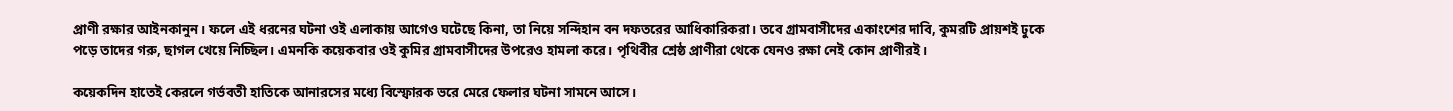প্রাণী রক্ষার আইনকানুন। ফলে এই ধরনের ঘটনা ওই এলাকায় আগেও ঘটেছে কিনা, তা নিয়ে সন্দিহান বন দফতরের আধিকারিকরা। তবে গ্রামবাসীদের একাংশের দাবি, কুমরটি প্রায়শই ঢুকে পড়ে তাদের গরু, ছাগল খেয়ে নিচ্ছিল। এমনকি কয়েকবার ওই কুমির গ্রামবাসীদের উপরেও হামলা করে। পৃথিবীর শ্রেষ্ঠ প্রাণীরা থেকে যেন‌ও রক্ষা নেই কোন প্রাণীর‌ই।

কয়েকদিন হাতেই কেরলে গর্ভবতী হাতিকে আনারসের মধ্যে বিস্ফোরক ভরে মেরে ফেলার ঘটনা সামনে আসে।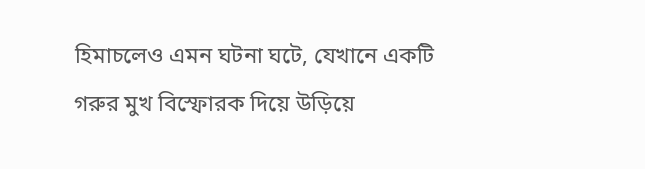হিমাচলেও এমন ঘটনা ঘটে, যেখানে একটি গরুর মুখ বিস্ফোরক দিয়ে উড়িয়ে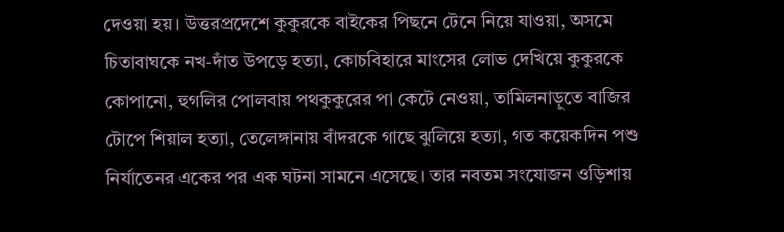দেওয়া হয়। উত্তরপ্রদেশে কুকুরকে বাইকের পিছনে টেনে নিয়ে যাওয়া, অসমে চিতাবাঘকে নখ-দাঁত উপড়ে হত্যা, কোচবিহারে মাংসের লোভ দেখিয়ে কুকুরকে কোপানো, হুগলির পোলবায় পথকুকুরের পা কেটে নেওয়া, তামিলনাড়ুতে বাজির টোপে শিয়াল হত্যা, তেলেঙ্গানায় বাঁদরকে গাছে ঝুলিয়ে হত্যা, গত কয়েকদিন পশু নির্যাতেনর একের পর এক ঘটনা সামনে এসেছে। তার নবতম সংযোজন ওড়িশায়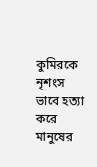কুমিরকে নৃশংস ভাবে হত্যা করে মানুষের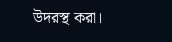উদরস্থ করা।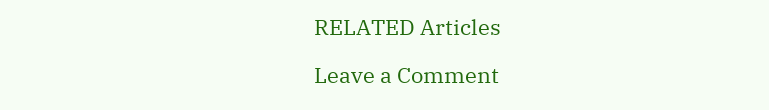RELATED Articles

Leave a Comment